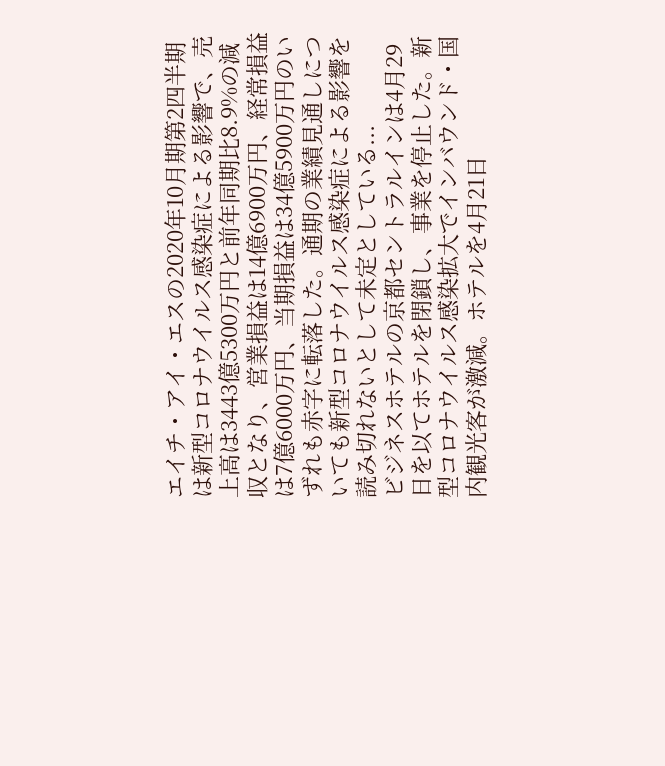エイチ・アイ・エスの2020年10月期第2四半期は新型コロナウイルス感染症による影響で、売上高は3443億5300万円と前年同期比8.9%の減収となり、営業損益は14億6900万円、経常損益は7億6000万円、当期損益は34億5900万円のいずれも赤字に転落した。通期の業績見通しについても新型コロナウイルス感染症による影響を読み切れないとして未定としている...
ビジネスホテルの京都セントラルインは4月29日を以てホテルを閉鎖し、事業を停止した。新型コロナウイルス感染拡大でインバウンド・国内観光客が激減。ホテルを4月21日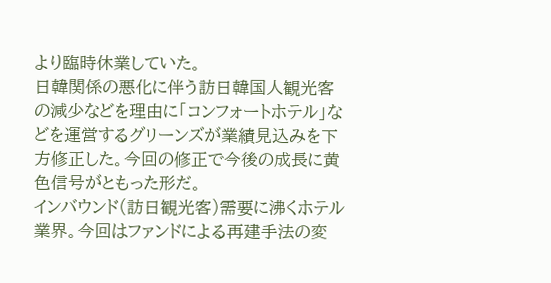より臨時休業していた。
日韓関係の悪化に伴う訪日韓国人観光客の減少などを理由に「コンフォートホテル」などを運営するグリーンズが業績見込みを下方修正した。今回の修正で今後の成長に黄色信号がともった形だ。
インバウンド(訪日観光客)需要に沸くホテル業界。今回はファンドによる再建手法の変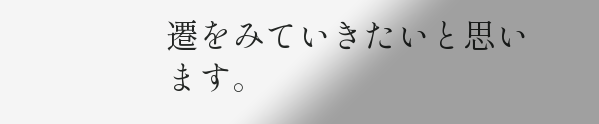遷をみていきたいと思います。